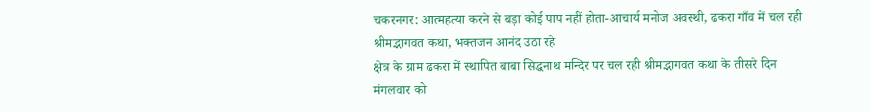चकरनगर: आत्महत्या करने से बड़ा कोई पाप नहीं होता-आचार्य मनोज अवस्थी, ढकरा गाँव में चल रही श्रीमद्भागवत कथा, भक्तजन आनंद उठा रहे
क्षेत्र के ग्राम ढकरा में स्थापित बाबा सिद्धनाथ मन्दिर पर चल रही श्रीमद्भागवत कथा के तीसरे दिन मंगलवार को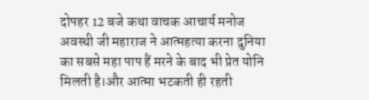दोपहर 12 बजे कथा वाचक आचार्य मनोज अवस्थी जी महाराज ने आत्महत्या करना दुनिया का सबसे महा पाप हैं मरने के बाद भी प्रेत योनि मिलती है।और आत्मा भटकती ही रहती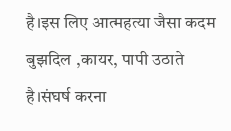है।इस लिए आत्महत्या जैसा कदम बुझदिल ,कायर, पापी उठाते है।संघर्ष करना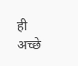ही अच्छे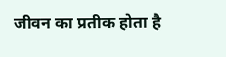जीवन का प्रतीक होता है